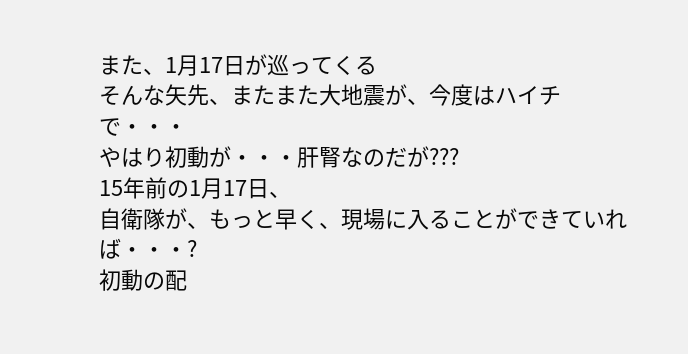また、1月17日が巡ってくる
そんな矢先、またまた大地震が、今度はハイチで・・・
やはり初動が・・・肝腎なのだが???
15年前の1月17日、
自衛隊が、もっと早く、現場に入ることができていれば・・・?
初動の配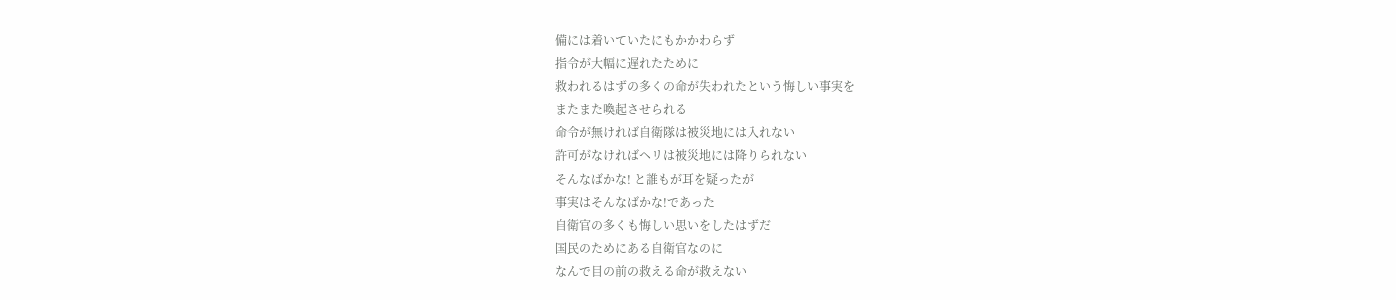備には着いていたにもかかわらず
指令が大幅に遅れたために
救われるはずの多くの命が失われたという悔しい事実を
またまた喚起させられる
命令が無ければ自衛隊は被災地には入れない
許可がなければヘリは被災地には降りられない
そんなばかな! と誰もが耳を疑ったが
事実はそんなばかな!であった
自衛官の多くも悔しい思いをしたはずだ
国民のためにある自衛官なのに
なんで目の前の救える命が救えない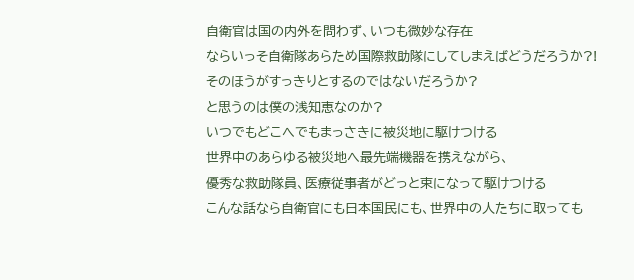自衛官は国の内外を問わず、いつも微妙な存在
ならいっそ自衛隊あらため国際救助隊にしてしまえばどうだろうか?!
そのほうがすっきりとするのではないだろうか?
と思うのは僕の浅知恵なのか?
いつでもどこへでもまっさきに被災地に駆けつける
世界中のあらゆる被災地へ最先端機器を携えながら、
優秀な救助隊員、医療従事者がどっと束になって駆けつける
こんな話なら自衛官にも日本国民にも、世界中の人たちに取っても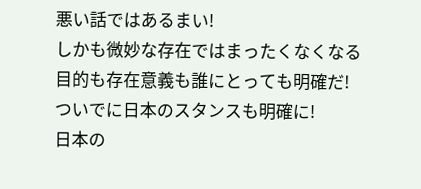悪い話ではあるまい!
しかも微妙な存在ではまったくなくなる
目的も存在意義も誰にとっても明確だ!
ついでに日本のスタンスも明確に!
日本の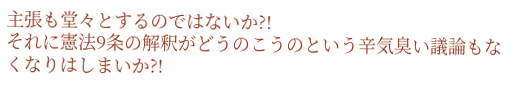主張も堂々とするのではないか?!
それに憲法9条の解釈がどうのこうのという辛気臭い議論もなくなりはしまいか?!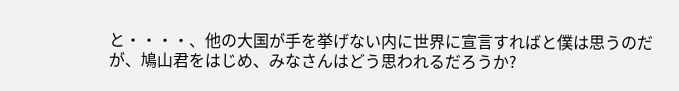と・・・・、他の大国が手を挙げない内に世界に宣言すればと僕は思うのだが、鳩山君をはじめ、みなさんはどう思われるだろうか?